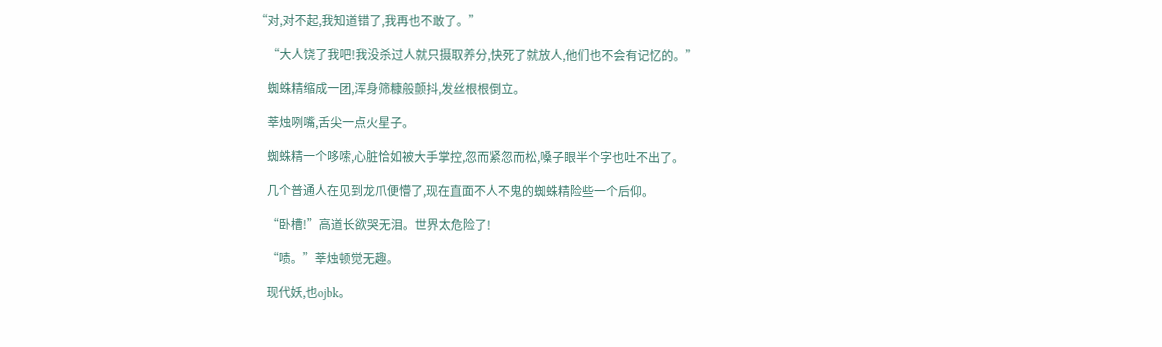“对,对不起,我知道错了,我再也不敢了。”

    “大人饶了我吧!我没杀过人就只摄取养分,快死了就放人,他们也不会有记忆的。”

    蜘蛛精缩成一团,浑身筛糠般颤抖,发丝根根倒立。

    莘烛咧嘴,舌尖一点火星子。

    蜘蛛精一个哆嗦,心脏恰如被大手掌控,忽而紧忽而松,嗓子眼半个字也吐不出了。

    几个普通人在见到龙爪便懵了,现在直面不人不鬼的蜘蛛精险些一个后仰。

    “卧槽!”高道长欲哭无泪。世界太危险了!

    “啧。”莘烛顿觉无趣。

    现代妖,也ojbk。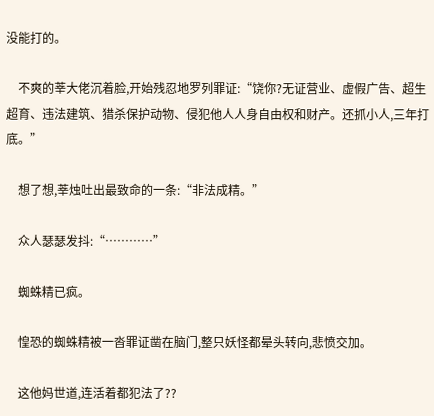没能打的。

    不爽的莘大佬沉着脸,开始残忍地罗列罪证:“饶你?无证营业、虚假广告、超生超育、违法建筑、猎杀保护动物、侵犯他人人身自由权和财产。还抓小人,三年打底。”

    想了想,莘烛吐出最致命的一条:“非法成精。”

    众人瑟瑟发抖:“…………”

    蜘蛛精已疯。

    惶恐的蜘蛛精被一沓罪证凿在脑门,整只妖怪都晕头转向,悲愤交加。

    这他妈世道,连活着都犯法了??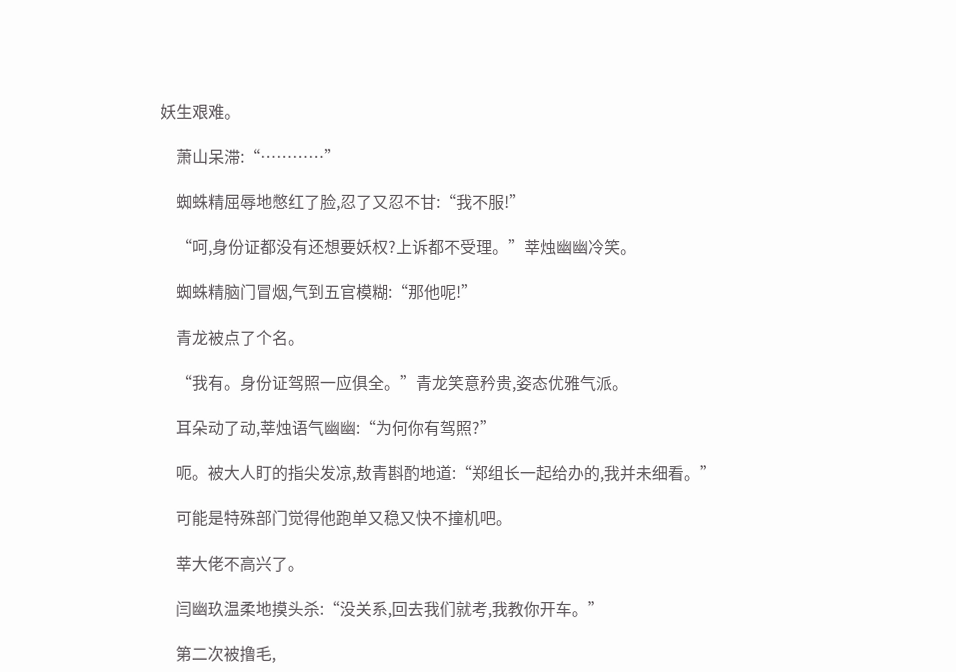妖生艰难。

    萧山呆滞:“…………”

    蜘蛛精屈辱地憋红了脸,忍了又忍不甘:“我不服!”

    “呵,身份证都没有还想要妖权?上诉都不受理。”莘烛幽幽冷笑。

    蜘蛛精脑门冒烟,气到五官模糊:“那他呢!”

    青龙被点了个名。

    “我有。身份证驾照一应俱全。”青龙笑意矜贵,姿态优雅气派。

    耳朵动了动,莘烛语气幽幽:“为何你有驾照?”

    呃。被大人盯的指尖发凉,敖青斟酌地道:“郑组长一起给办的,我并未细看。”

    可能是特殊部门觉得他跑单又稳又快不撞机吧。

    莘大佬不高兴了。

    闫幽玖温柔地摸头杀:“没关系,回去我们就考,我教你开车。”

    第二次被撸毛,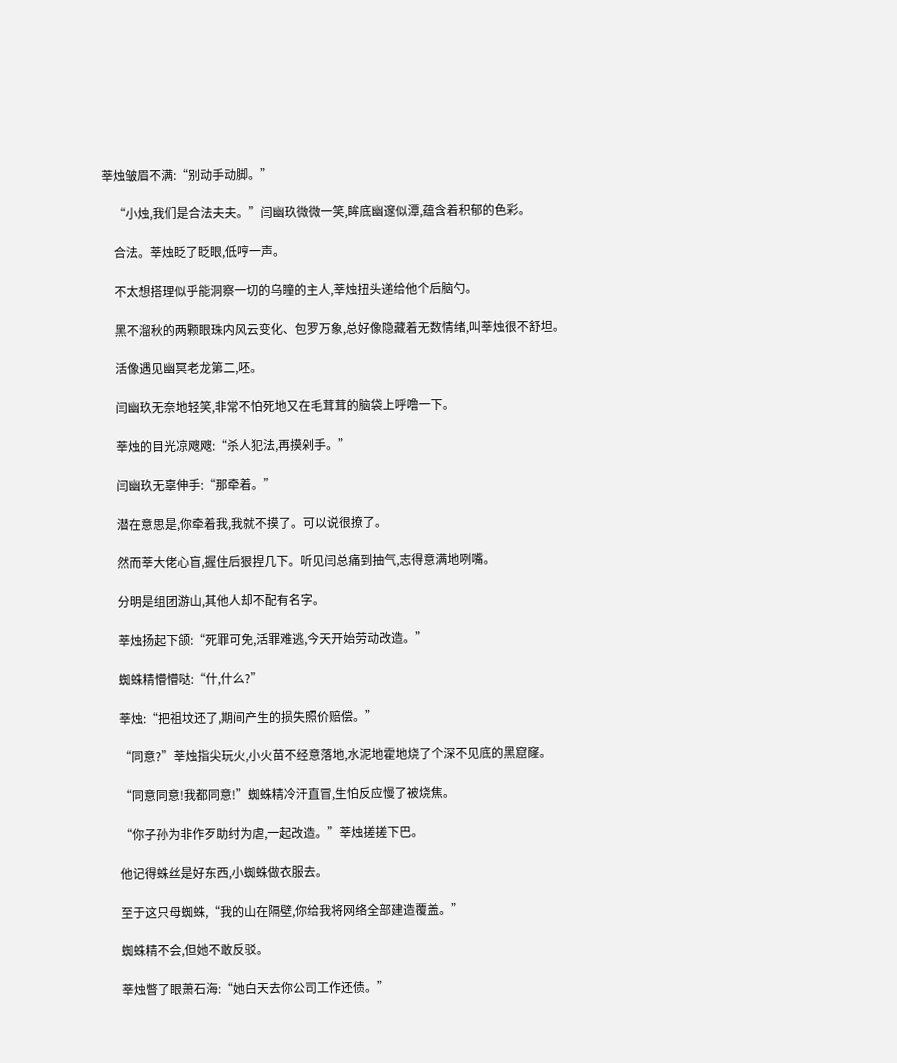莘烛皱眉不满:“别动手动脚。”

    “小烛,我们是合法夫夫。”闫幽玖微微一笑,眸底幽邃似潭,蕴含着积郁的色彩。

    合法。莘烛眨了眨眼,低哼一声。

    不太想搭理似乎能洞察一切的乌瞳的主人,莘烛扭头递给他个后脑勺。

    黑不溜秋的两颗眼珠内风云变化、包罗万象,总好像隐藏着无数情绪,叫莘烛很不舒坦。

    活像遇见幽冥老龙第二,呸。

    闫幽玖无奈地轻笑,非常不怕死地又在毛茸茸的脑袋上呼噜一下。

    莘烛的目光凉飕飕:“杀人犯法,再摸剁手。”

    闫幽玖无辜伸手:“那牵着。”

    潜在意思是,你牵着我,我就不摸了。可以说很撩了。

    然而莘大佬心盲,握住后狠捏几下。听见闫总痛到抽气,志得意满地咧嘴。

    分明是组团游山,其他人却不配有名字。

    莘烛扬起下颌:“死罪可免,活罪难逃,今天开始劳动改造。”

    蜘蛛精懵懵哒:“什,什么?”

    莘烛:“把祖坟还了,期间产生的损失照价赔偿。”

    “同意?”莘烛指尖玩火,小火苗不经意落地,水泥地霍地烧了个深不见底的黑窟窿。

    “同意同意!我都同意!”蜘蛛精冷汗直冒,生怕反应慢了被烧焦。

    “你子孙为非作歹助纣为虐,一起改造。”莘烛搓搓下巴。

    他记得蛛丝是好东西,小蜘蛛做衣服去。

    至于这只母蜘蛛,“我的山在隔壁,你给我将网络全部建造覆盖。”

    蜘蛛精不会,但她不敢反驳。

    莘烛瞥了眼萧石海:“她白天去你公司工作还债。”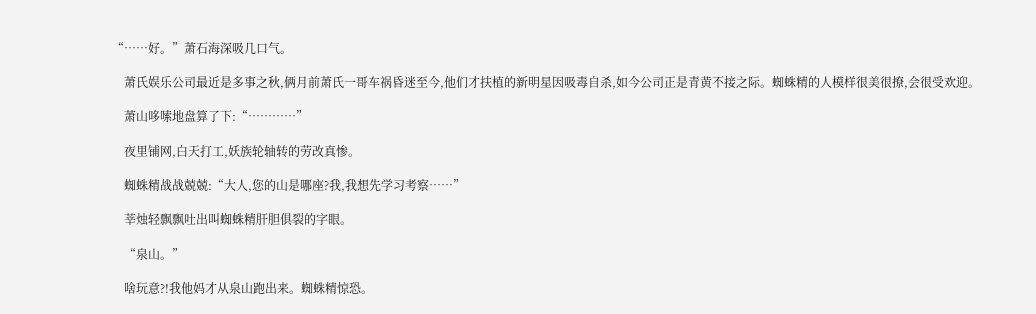“……好。”萧石海深吸几口气。

    萧氏娱乐公司最近是多事之秋,俩月前萧氏一哥车祸昏迷至今,他们才扶植的新明星因吸毒自杀,如今公司正是青黄不接之际。蜘蛛精的人模样很美很撩,会很受欢迎。

    萧山哆嗦地盘算了下:“…………”

    夜里铺网,白天打工,妖族轮轴转的劳改真惨。

    蜘蛛精战战兢兢:“大人,您的山是哪座?我,我想先学习考察……”

    莘烛轻飘飘吐出叫蜘蛛精肝胆俱裂的字眼。

    “泉山。”

    啥玩意?!我他妈才从泉山跑出来。蜘蛛精惊恐。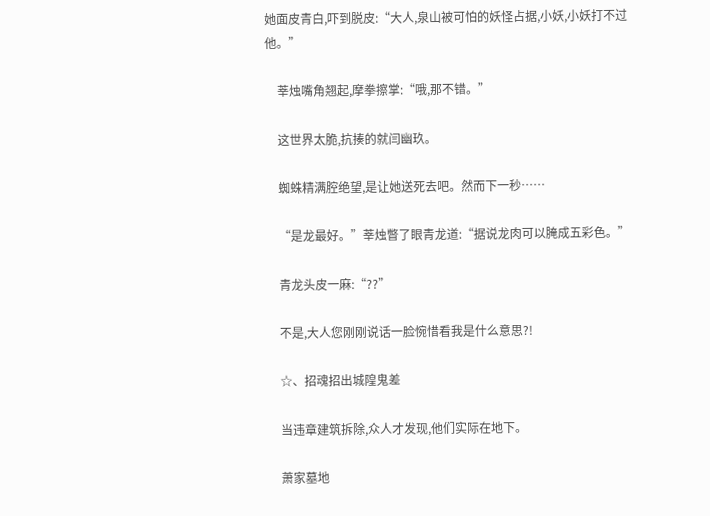她面皮青白,吓到脱皮:“大人,泉山被可怕的妖怪占据,小妖,小妖打不过他。”

    莘烛嘴角翘起,摩拳擦掌:“哦,那不错。”

    这世界太脆,抗揍的就闫幽玖。

    蜘蛛精满腔绝望,是让她送死去吧。然而下一秒……

    “是龙最好。”莘烛瞥了眼青龙道:“据说龙肉可以腌成五彩色。”

    青龙头皮一麻:“??”

    不是,大人您刚刚说话一脸惋惜看我是什么意思?!

    ☆、招魂招出城隍鬼差

    当违章建筑拆除,众人才发现,他们实际在地下。

    萧家墓地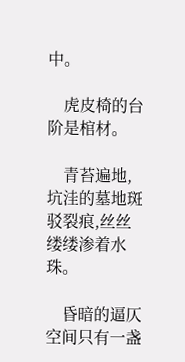中。

    虎皮椅的台阶是棺材。

    青苔遍地,坑洼的墓地斑驳裂痕,丝丝缕缕渗着水珠。

    昏暗的逼仄空间只有一盏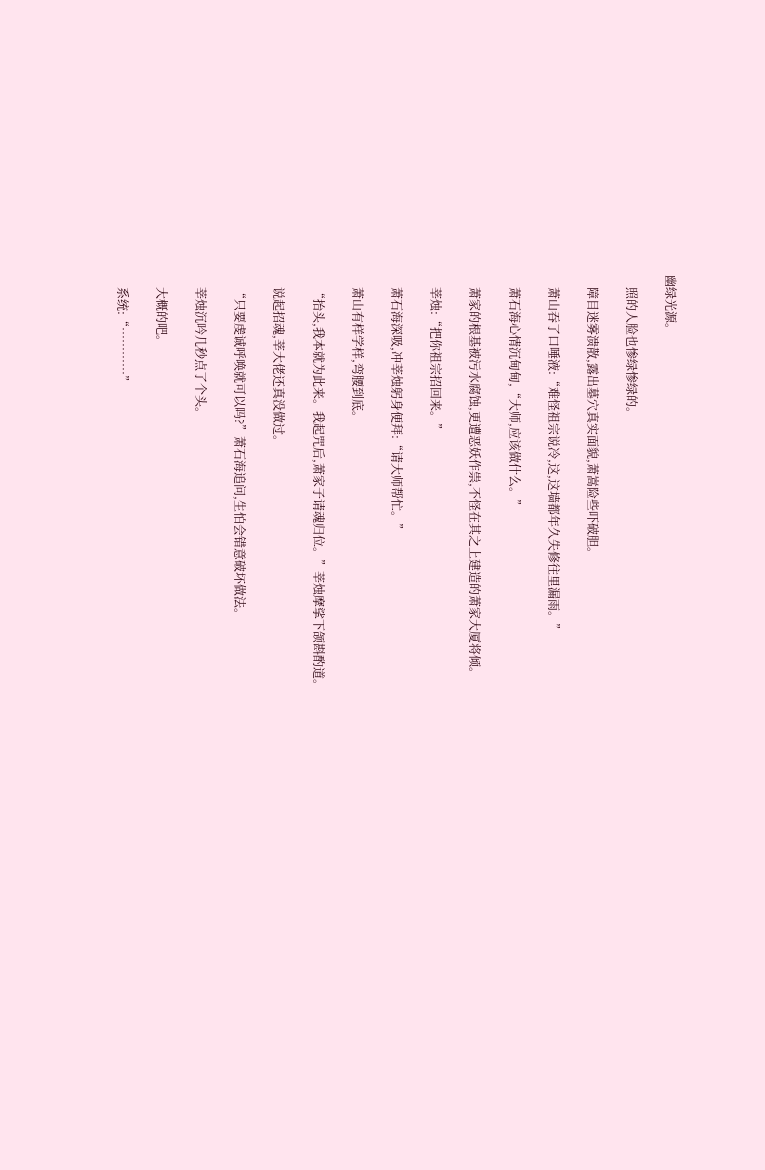幽绿光源。

    照的人脸也惨绿惨绿的。

    障目迷雾溃散,露出墓穴真实面貌,萧嵩险些吓破胆。

    萧山吞了口唾液:“难怪祖宗说冷,这,这墙都年久失修往里漏雨。”

    萧石海心情沉甸甸,“大师,应该做什么。”

    萧家的根基被污水腐蚀,更遭恶妖作祟,不怪在其之上建造的萧家大厦将倾。

    莘烛:“把你祖宗招回来。”

    萧石海深吸,冲莘烛躬身便拜:“请大师帮忙。”

    萧山有样学样,弯腰到底。

    “抬头,我本就为此来。我起咒后,萧家子请魂归位。”莘烛摩挲下颌斟酌道。

    说起招魂,莘大佬还真没做过。

    “只要虔诚呼唤就可以吗?”萧石海追问,生怕会错意破坏做法。

    莘烛沉吟几秒点了个头。

    大概的吧。

    系统:“…………”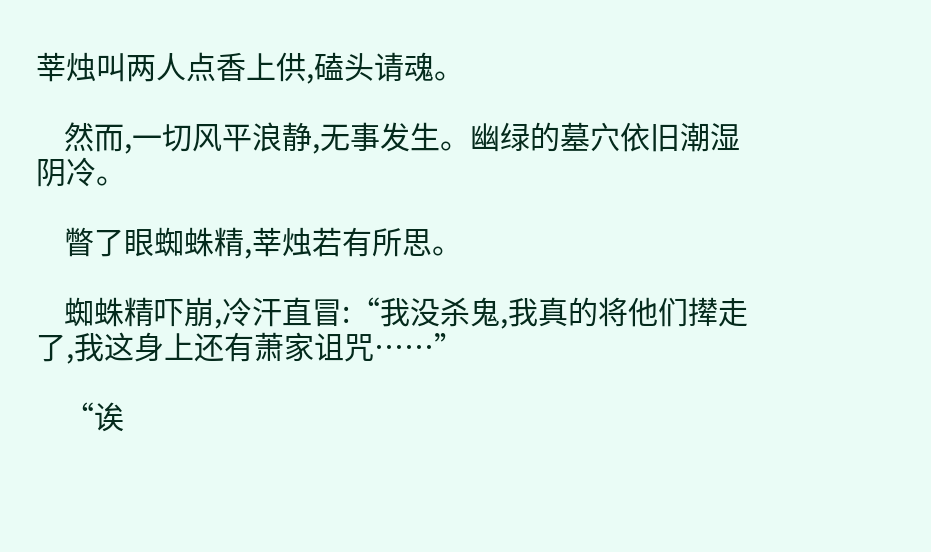莘烛叫两人点香上供,磕头请魂。

    然而,一切风平浪静,无事发生。幽绿的墓穴依旧潮湿阴冷。

    瞥了眼蜘蛛精,莘烛若有所思。

    蜘蛛精吓崩,冷汗直冒:“我没杀鬼,我真的将他们撵走了,我这身上还有萧家诅咒……”

    “诶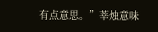有点意思。”莘烛意味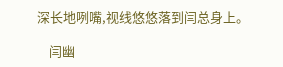深长地咧嘴,视线悠悠落到闫总身上。

    闫幽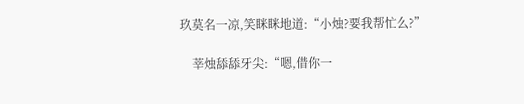玖莫名一凉,笑眯眯地道:“小烛?要我帮忙么?”

    莘烛舔舔牙尖:“嗯,借你一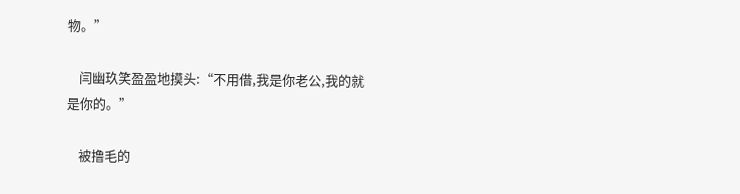物。”

    闫幽玖笑盈盈地摸头:“不用借,我是你老公,我的就是你的。”

    被撸毛的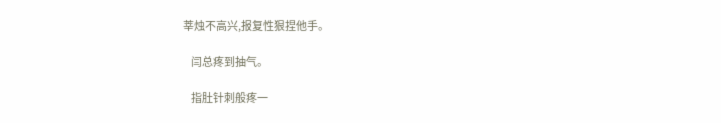莘烛不高兴,报复性狠捏他手。

    闫总疼到抽气。

    指肚针刺般疼一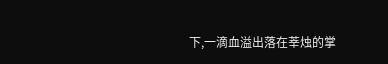下,一滴血溢出落在莘烛的掌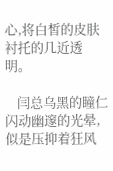心,将白皙的皮肤衬托的几近透明。

    闫总乌黑的瞳仁闪动幽邃的光晕,似是压抑着狂风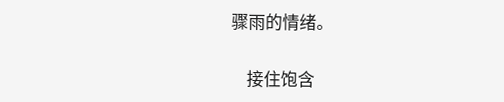骤雨的情绪。

    接住饱含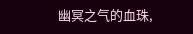幽冥之气的血珠,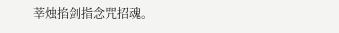莘烛掐剑指念咒招魂。